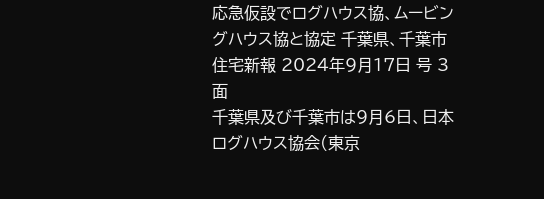応急仮設でログハウス協、ムービングハウス協と協定 千葉県、千葉市
住宅新報 2024年9月17日 号 3面
千葉県及び千葉市は9月6日、日本ログハウス協会(東京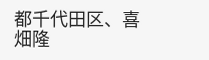都千代田区、喜畑隆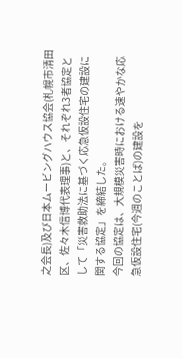之会長)及び日本ムービングハウス協会(札幌市清田区、佐々木信博代表理事)と、それぞれ3者協定として「災害救助法に基づく応急仮設住宅の建設に関する協定」を締結した。
今回の協定は、大規模災害時における速やかな応急仮設住宅(今週のことば)の建設を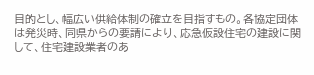目的とし、幅広い供給体制の確立を目指すもの。各協定団体は発災時、同県からの要請により、応急仮設住宅の建設に関して、住宅建設業者のあ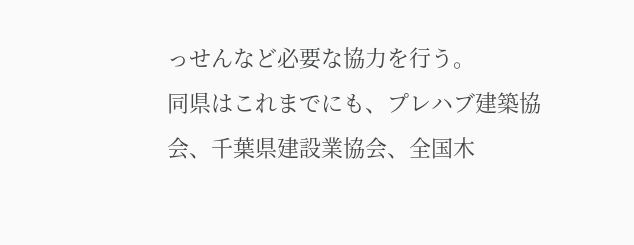っせんなど必要な協力を行う。
同県はこれまでにも、プレハブ建築協会、千葉県建設業協会、全国木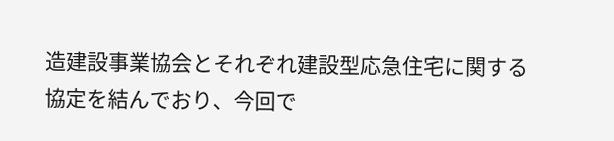造建設事業協会とそれぞれ建設型応急住宅に関する協定を結んでおり、今回で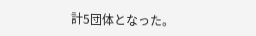計5団体となった。